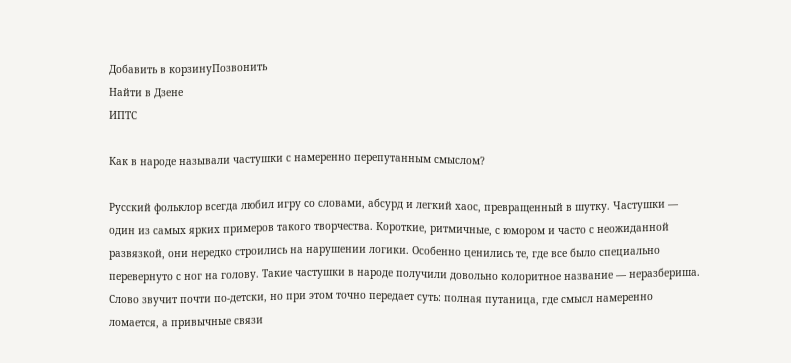Добавить в корзинуПозвонить
Найти в Дзене
ИПТС

Как в народе называли частушки с намеренно перепутанным смыслом?

Русский фольклор всегда любил игру со словами, абсурд и легкий хаос, превращенный в шутку. Частушки — один из самых ярких примеров такого творчества. Короткие, ритмичные, с юмором и часто с неожиданной развязкой, они нередко строились на нарушении логики. Особенно ценились те, где все было специально перевернуто с ног на голову. Такие частушки в народе получили довольно колоритное название — неразбериша. Слово звучит почти по-детски, но при этом точно передает суть: полная путаница, где смысл намеренно ломается, а привычные связи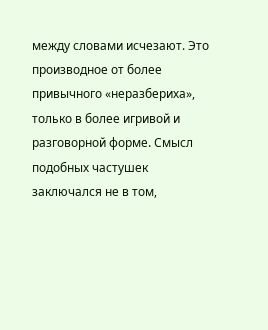между словами исчезают. Это производное от более привычного «неразбериха», только в более игривой и разговорной форме. Смысл подобных частушек заключался не в том,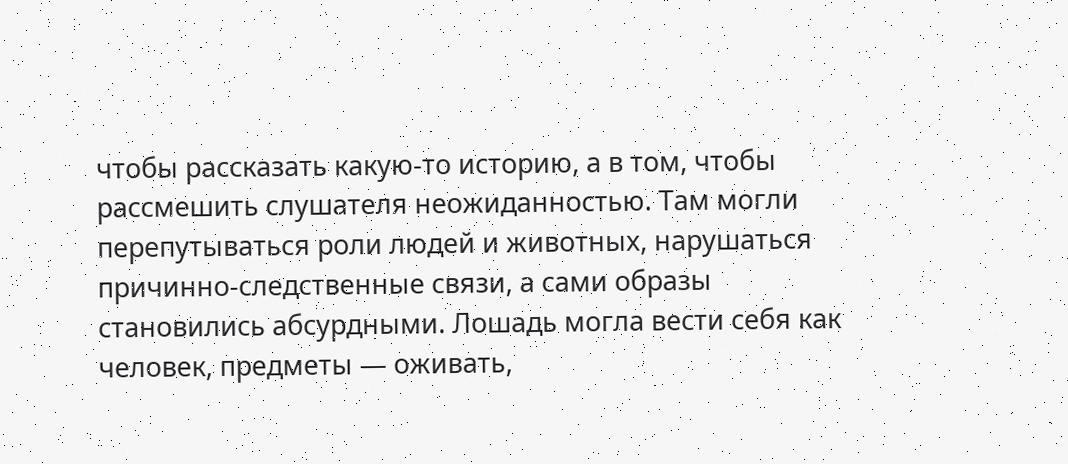чтобы рассказать какую-то историю, а в том, чтобы рассмешить слушателя неожиданностью. Там могли перепутываться роли людей и животных, нарушаться причинно-следственные связи, а сами образы становились абсурдными. Лошадь могла вести себя как человек, предметы — оживать,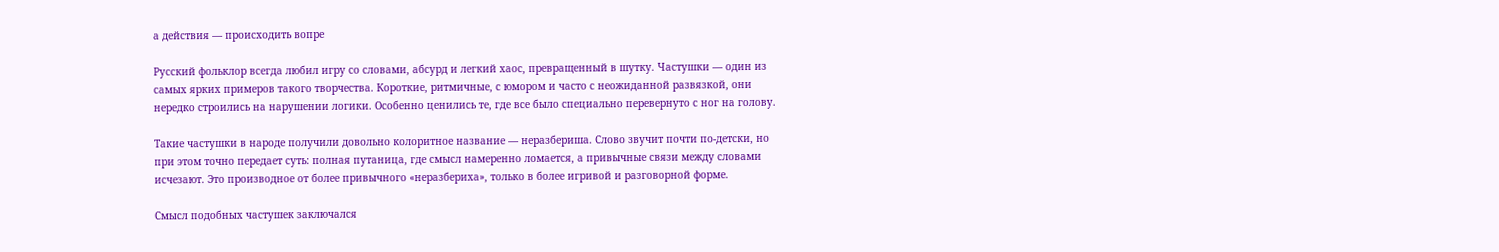а действия — происходить вопре

Русский фольклор всегда любил игру со словами, абсурд и легкий хаос, превращенный в шутку. Частушки — один из самых ярких примеров такого творчества. Короткие, ритмичные, с юмором и часто с неожиданной развязкой, они нередко строились на нарушении логики. Особенно ценились те, где все было специально перевернуто с ног на голову.

Такие частушки в народе получили довольно колоритное название — неразбериша. Слово звучит почти по-детски, но при этом точно передает суть: полная путаница, где смысл намеренно ломается, а привычные связи между словами исчезают. Это производное от более привычного «неразбериха», только в более игривой и разговорной форме.

Смысл подобных частушек заключался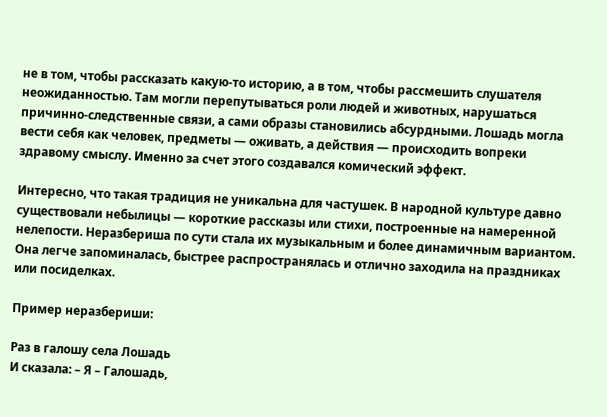не в том, чтобы рассказать какую-то историю, а в том, чтобы рассмешить слушателя неожиданностью. Там могли перепутываться роли людей и животных, нарушаться причинно-следственные связи, а сами образы становились абсурдными. Лошадь могла вести себя как человек, предметы — оживать, а действия — происходить вопреки здравому смыслу. Именно за счет этого создавался комический эффект.

Интересно, что такая традиция не уникальна для частушек. В народной культуре давно существовали небылицы — короткие рассказы или стихи, построенные на намеренной нелепости. Неразбериша по сути стала их музыкальным и более динамичным вариантом. Она легче запоминалась, быстрее распространялась и отлично заходила на праздниках или посиделках.

Пример неразбериши:

Раз в галошу села Лошадь
И сказала: – Я – Галошадь,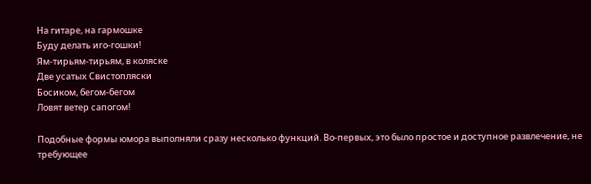На гитаре, на гармошке
Буду делать иго-гошки!
Ям-тирьям-тирьям, в коляске
Две усатых Свистопляски
Босиком, бегом-бегом
Ловят ветер сапогом!

Подобные формы юмора выполняли сразу несколько функций. Во-первых, это было простое и доступное развлечение, не требующее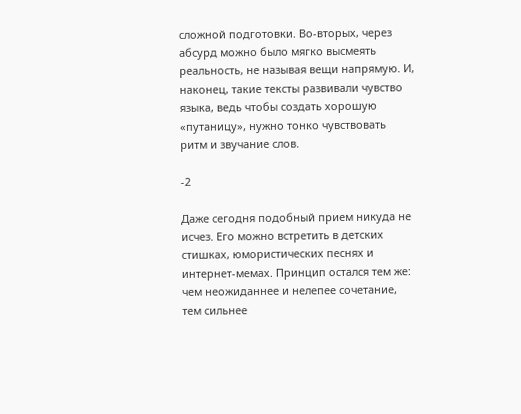сложной подготовки. Во-вторых, через абсурд можно было мягко высмеять реальность, не называя вещи напрямую. И, наконец, такие тексты развивали чувство языка, ведь чтобы создать хорошую «путаницу», нужно тонко чувствовать ритм и звучание слов.

-2

Даже сегодня подобный прием никуда не исчез. Его можно встретить в детских стишках, юмористических песнях и интернет-мемах. Принцип остался тем же: чем неожиданнее и нелепее сочетание, тем сильнее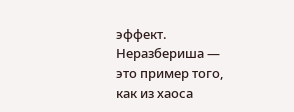эффект. Неразбериша — это пример того, как из хаоса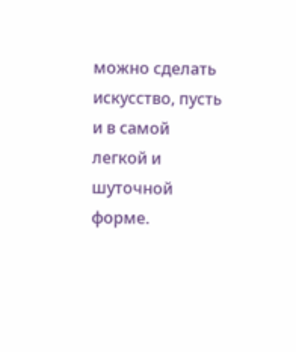можно сделать искусство, пусть и в самой легкой и шуточной форме.